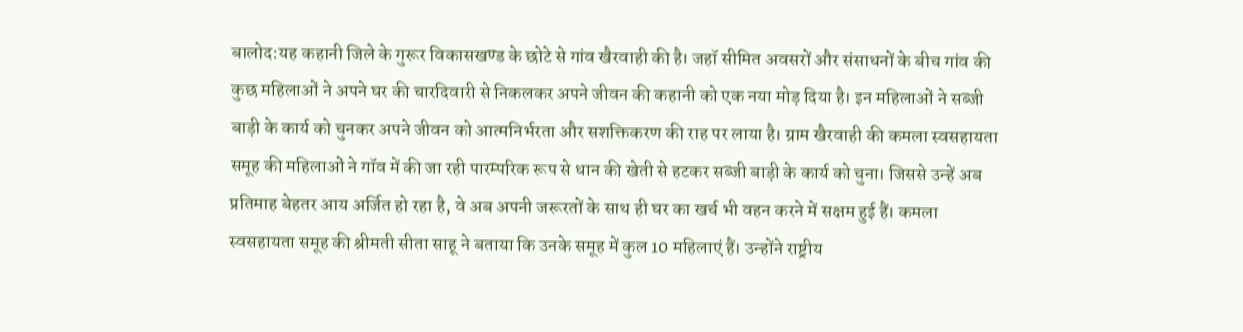बालोद:यह कहानी जिले के गुरूर विकासखण्ड के छोटे से गांव खैरवाही की है। जहॉ सीमित अवसरों और संसाधनों के बीच गांव की कुछ महिलाओं ने अपने घर की चारदिवारी से निकलकर अपने जीवन की कहानी को एक नया मोड़ दिया है। इन महिलाओं ने सब्जी बाड़ी के कार्य को चुनकर अपने जीवन को आत्मनिर्भरता और सशक्तिकरण की राह पर लाया है। ग्राम खैरवाही की कमला स्वसहायता समूह की महिलाओं ने गॉव में की जा रही पारम्परिक रूप से धान की खेती से हटकर सब्जी बाड़ी के कार्य को चुना। जिससे उन्हें अब प्रतिमाह बेहतर आय अर्जित हो रहा है, वे अब अपनी जरूरतों के साथ ही घर का खर्च भी वहन करने में सक्षम हुई हैं। कमला स्वसहायता समूह की श्रीमती सीता साहू ने बताया कि उनके समूह में कुल 10 महिलाएं हैं। उन्होंने राष्ट्रीय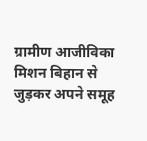ग्रामीण आजीविका मिशन बिहान से जुड़कर अपने समूह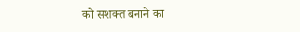को सशक्त बनाने का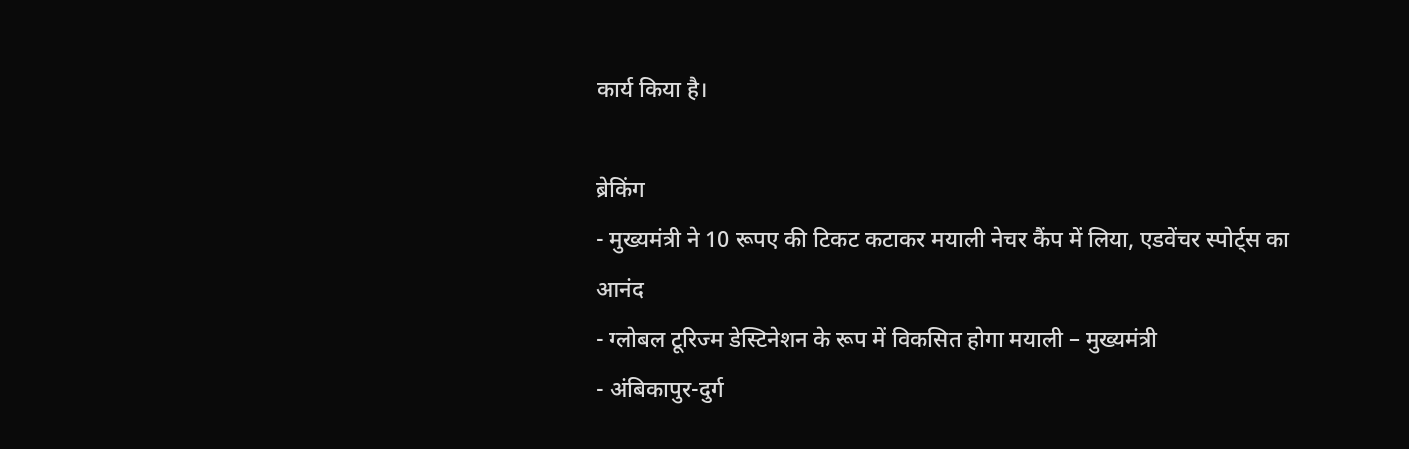कार्य किया है।

ब्रेकिंग
- मुख्यमंत्री ने 10 रूपए की टिकट कटाकर मयाली नेचर कैंप में लिया, एडवेंचर स्पोर्ट्स का आनंद
- ग्लोबल टूरिज्म डेस्टिनेशन के रूप में विकसित होगा मयाली – मुख्यमंत्री
- अंबिकापुर-दुर्ग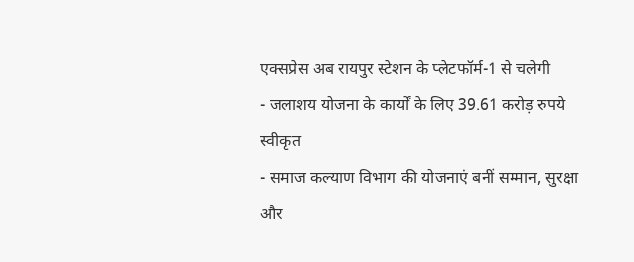एक्सप्रेस अब रायपुर स्टेशन के प्लेटफॉर्म-1 से चलेगी
- जलाशय योजना के कार्यों के लिए 39.61 करोड़ रुपये स्वीकृत
- समाज कल्याण विभाग की योजनाएं बनीं सम्मान, सुरक्षा और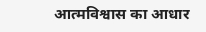आत्मविश्वास का आधार